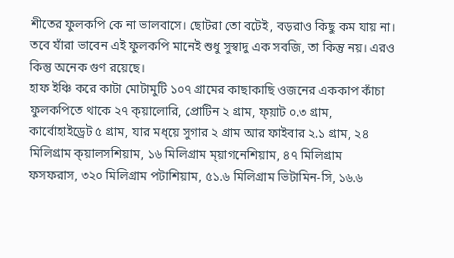শীতের ফুলকপি কে না ভালবাসে। ছোটরা তো বটেই, বড়রাও কিছু কম যায় না। তবে যাঁরা ভাবেন এই ফুলকপি মানেই শুধু সুস্বাদু এক সবজি, তা কিন্তু নয়। এরও কিন্তু অনেক গুণ রয়েছে।
হাফ ইঞ্চি করে কাটা মোটামুটি ১০৭ গ্রামের কাছাকাছি ওজনের এককাপ কাঁচা ফুলকপিতে থাকে ২৭ ক্য়ালোরি, প্রোটিন ২ গ্রাম, ফ্য়াট ০.৩ গ্রাম, কার্বোহাইড্রেট ৫ গ্রাম, যার মধ্য়ে সুগার ২ গ্রাম আর ফাইবার ২.১ গ্রাম, ২৪ মিলিগ্রাম ক্য়ালসশিয়াম, ১৬ মিলিগ্রাম ম্য়াগনেশিয়াম, ৪৭ মিলিগ্রাম ফসফরাস, ৩২০ মিলিগ্রাম পটাশিয়াম, ৫১.৬ মিলিগ্রাম ভিটামিন-সি, ১৬.৬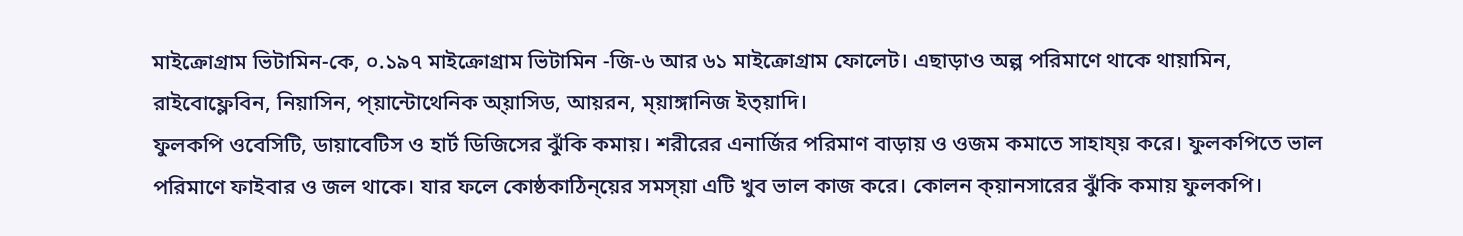মাইক্রোগ্রাম ভিটামিন-কে, ০.১৯৭ মাইক্রোগ্রাম ভিটামিন -জি-৬ আর ৬১ মাইক্রোগ্রাম ফোলেট। এছাড়াও অল্প পরিমাণে থাকে থায়ামিন, রাইবোফ্লেবিন, নিয়াসিন, প্য়ান্টোথেনিক অ্য়াসিড, আয়রন, ম্য়াঙ্গানিজ ইত্য়াদি।
ফুলকপি ওবেসিটি, ডায়াবেটিস ও হার্ট ডিজিসের ঝুঁকি কমায়। শরীরের এনার্জির পরিমাণ বাড়ায় ও ওজম কমাতে সাহায্য় করে। ফুলকপিতে ভাল পরিমাণে ফাইবার ও জল থাকে। যার ফলে কোষ্ঠকাঠিন্য়ের সমস্য়া এটি খুব ভাল কাজ করে। কোলন ক্য়ানসারের ঝুঁকি কমায় ফুলকপি।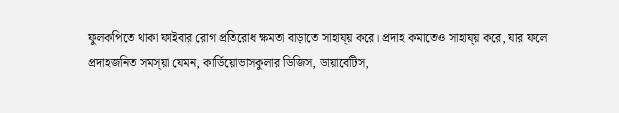ফুলকপিতে থাকা ফাইবার রোগ প্রতিরোধ ক্ষমতা বাড়াতে সাহায্য় করে। প্রদাহ কমাতেও সাহায্য় করে, যার ফলে প্রদাহজনিত সমস্য়া যেমন, কার্ডিয়োভাসকুলার ডিজিস, ডায়াবেটিস,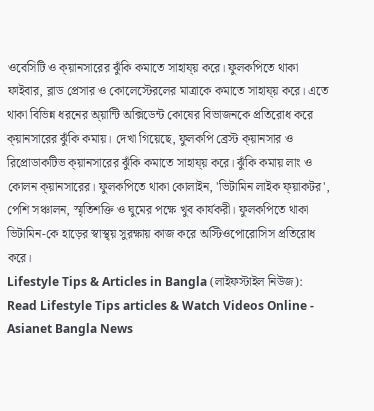ওবেসিটি ও ক্য়ানসারের ঝুঁকি কমাতে সাহায্য় করে। ফুলকপিতে থাকা ফাইবার, ব্লাড প্রেসার ও কোলেস্টেরলের মাত্রাকে কমাতে সাহায্য় করে। এতে থাকা বিভিন্ন ধরনের অ্য়ান্টি অক্সিডেন্ট কোষের বিভাজনকে প্রতিরোধ করে ক্য়ানসারের ঝুঁকি কমায়। দেখা গিয়েছে, ফুলকপি ব্রেস্ট ক্য়ানসার ও রিপ্রোডাকটিভ ক্য়ানসারের ঝুঁকি কমাতে সাহায্য় করে। ঝুঁকি কমায় লাং ও কোলন ক্য়ানসারের। ফুলকপিতে থাকা কোলাইন, 'ভিটামিন লাইক ফ্য়াকটর', পেশি সঞ্চালন, স্মৃতিশক্তি ও ঘুমের পক্ষে খুব কার্যকরী। ফুলকপিতে থাকা ভিটামিন-কে হাড়ের স্বাস্থ্য় সুরক্ষায় কাজ করে অস্টিওপোরোসিস প্রতিরোধ করে।
Lifestyle Tips & Articles in Bangla (লাইফস্টাইল নিউজ): Read Lifestyle Tips articles & Watch Videos Online - Asianet Bangla News